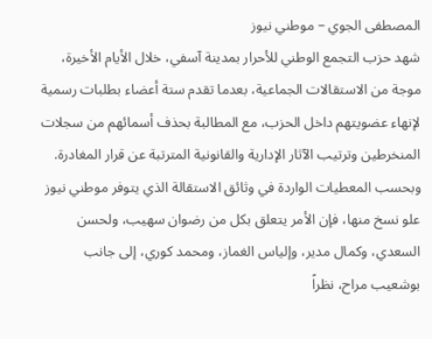المصطفى الجوي – موطني نيوز
شهد حزب التجمع الوطني للأحرار بمدينة آسفي، خلال الأيام الأخيرة، موجة من الاستقالات الجماعية، بعدما تقدم ستة أعضاء بطلبات رسمية لإنهاء عضويتهم داخل الحزب، مع المطالبة بحذف أسمائهم من سجلات المنخرطين وترتيب الآثار الإدارية والقانونية المترتبة عن قرار المغادرة.
وبحسب المعطيات الواردة في وثائق الاستقالة الذي يتوفر موطني نيوز علو نسخ منها، فإن الأمر يتعلق بكل من رضوان سهيب، ولحسن السعدي، وكمال مدير، وإلياس الغماز، ومحمد كوري، إلى جانب بوشعيب مراح، نظراً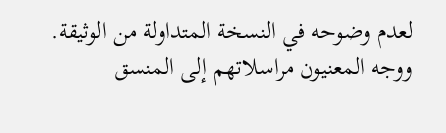لعدم وضوحه في النسخة المتداولة من الوثيقة.
ووجه المعنيون مراسلاتهم إلى المنسق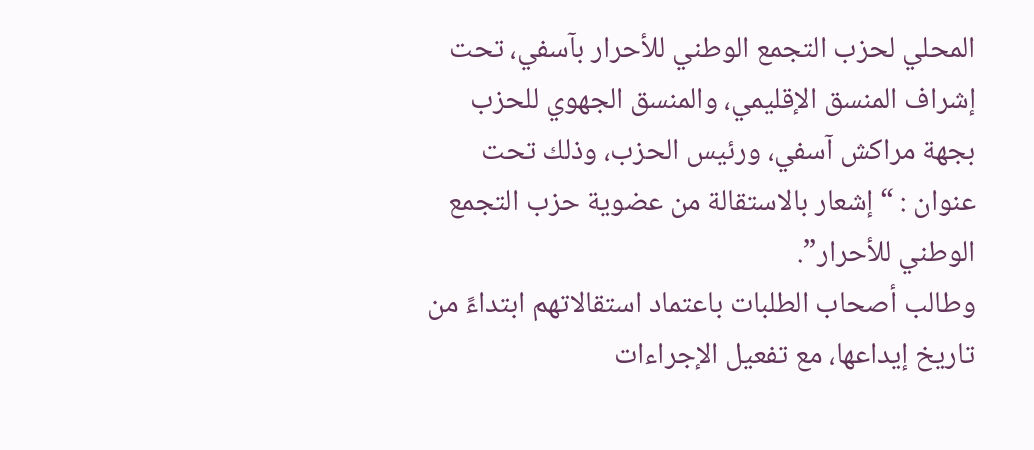المحلي لحزب التجمع الوطني للأحرار بآسفي، تحت إشراف المنسق الإقليمي، والمنسق الجهوي للحزب بجهة مراكش آسفي، ورئيس الحزب، وذلك تحت عنوان : “إشعار بالاستقالة من عضوية حزب التجمع الوطني للأحرار”.
وطالب أصحاب الطلبات باعتماد استقالاتهم ابتداءً من تاريخ إيداعها، مع تفعيل الإجراءات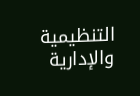التنظيمية والإدارية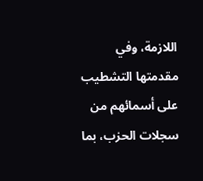اللازمة، وفي مقدمتها التشطيب على أسمائهم من سجلات الحزب، بما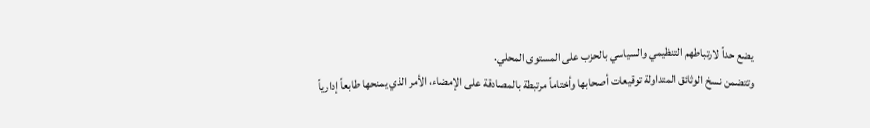يضع حداً لارتباطهم التنظيمي والسياسي بالحزب على المستوى المحلي.
وتتضمن نسخ الوثائق المتداولة توقيعات أصحابها وأختاماً مرتبطة بالمصادقة على الإمضاء، الأمر الذي يمنحها طابعاً إدارياً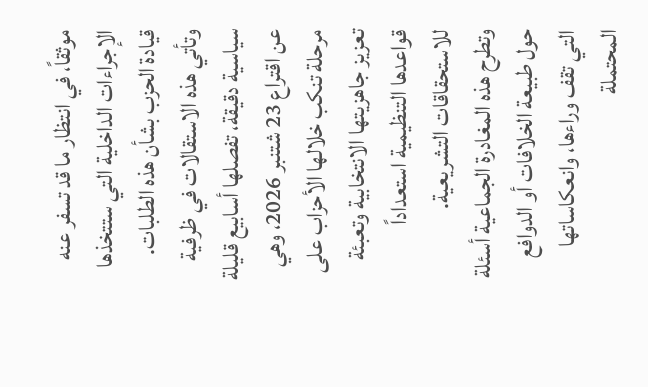موثقاً، في انتظار ما قد تسفر عنه الإجراءات الداخلية التي ستتخذها قيادة الحزب بشأن هذه الطلبات.
وتأتي هذه الاستقالات في ظرفية سياسية دقيقة، تفصلها أسابيع قليلة عن اقتراع 23 شتنبر 2026، وهي مرحلة تنكب خلالها الأحزاب على تعزيز جاهزيتها الانتخابية وتعبئة قواعدها التنظيمية استعداداً للاستحقاقات التشريعية.
وتطرح هذه المغادرة الجماعية أسئلة حول طبيعة الخلافات أو الدوافع التي تقف وراءها، وانعكاساتها المحتملة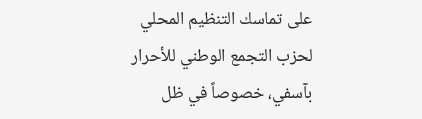على تماسك التنظيم المحلي لحزب التجمع الوطني للأحرار بآسفي، خصوصاً في ظل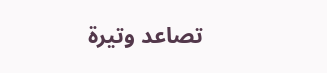تصاعد وتيرة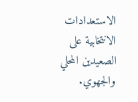الاستعدادات الانتخابية على الصعيدين المحلي والجهوي.